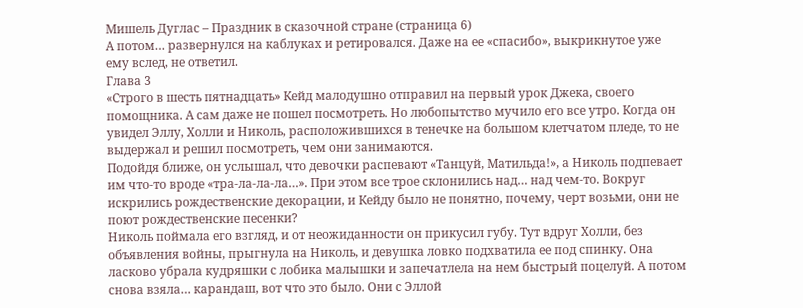Мишель Дуглас – Праздник в сказочной стране (страница 6)
А потом… развернулся на каблуках и ретировался. Даже на ее «спасибо», выкрикнутое уже ему вслед, не ответил.
Глава 3
«Строго в шесть пятнадцать» Кейд малодушно отправил на первый урок Джека, своего помощника. А сам даже не пошел посмотреть. Но любопытство мучило его все утро. Когда он увидел Эллу, Холли и Николь, расположившихся в тенечке на большом клетчатом пледе, то не выдержал и решил посмотреть, чем они занимаются.
Подойдя ближе, он услышал, что девочки распевают «Танцуй, Матильда!», а Николь подпевает им что-то вроде «тра-ла-ла-ла…». При этом все трое склонились над… над чем-то. Вокруг искрились рождественские декорации, и Кейду было не понятно, почему, черт возьми, они не поют рождественские песенки?
Николь поймала его взгляд, и от неожиданности он прикусил губу. Тут вдруг Холли, без объявления войны, прыгнула на Николь, и девушка ловко подхватила ее под спинку. Она ласково убрала кудряшки с лобика малышки и запечатлела на нем быстрый поцелуй. А потом снова взяла… карандаш, вот что это было. Они с Эллой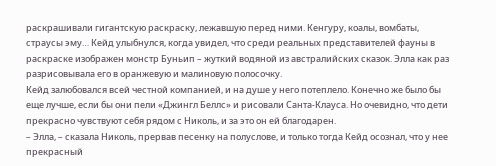раскрашивали гигантскую раскраску, лежавшую перед ними. Кенгуру, коалы, вомбаты, страусы эму… Кейд улыбнулся, когда увидел, что среди реальных представителей фауны в раскраске изображен монстр Буньип – жуткий водяной из австралийских сказок. Элла как раз разрисовывала его в оранжевую и малиновую полосочку.
Кейд залюбовался всей честной компанией, и на душе у него потеплело. Конечно же было бы еще лучше, если бы они пели «Джингл Беллс» и рисовали Санта-Клауса. Но очевидно, что дети прекрасно чувствуют себя рядом с Николь, и за это он ей благодарен.
– Элла, – сказала Николь, прервав песенку на полуслове, и только тогда Кейд осознал, что у нее прекрасный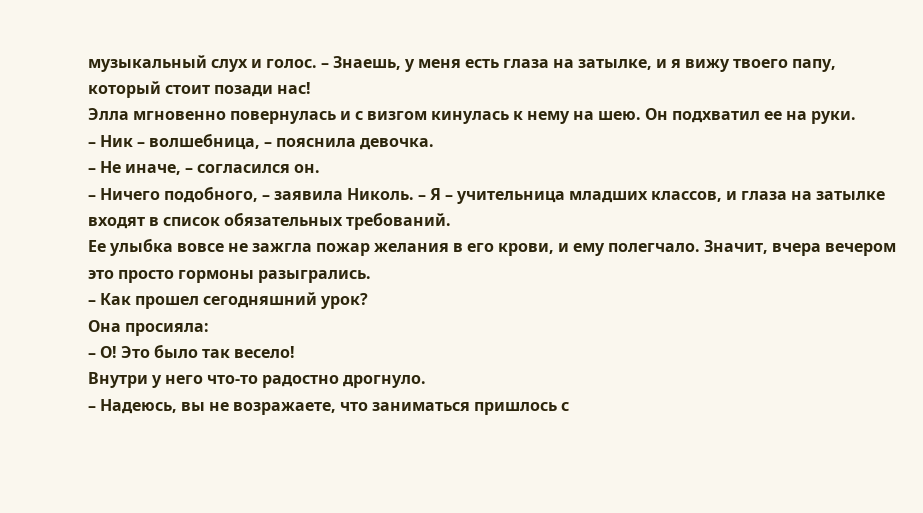музыкальный слух и голос. – Знаешь, у меня есть глаза на затылке, и я вижу твоего папу, который стоит позади нас!
Элла мгновенно повернулась и с визгом кинулась к нему на шею. Он подхватил ее на руки.
– Ник – волшебница, – пояснила девочка.
– Не иначе, – согласился он.
– Ничего подобного, – заявила Николь. – Я – учительница младших классов, и глаза на затылке входят в список обязательных требований.
Ее улыбка вовсе не зажгла пожар желания в его крови, и ему полегчало. Значит, вчера вечером это просто гормоны разыгрались.
– Как прошел сегодняшний урок?
Она просияла:
– О! Это было так весело!
Внутри у него что-то радостно дрогнуло.
– Надеюсь, вы не возражаете, что заниматься пришлось с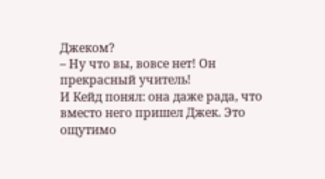Джеком?
– Ну что вы, вовсе нет! Он прекрасный учитель!
И Кейд понял: она даже рада, что вместо него пришел Джек. Это ощутимо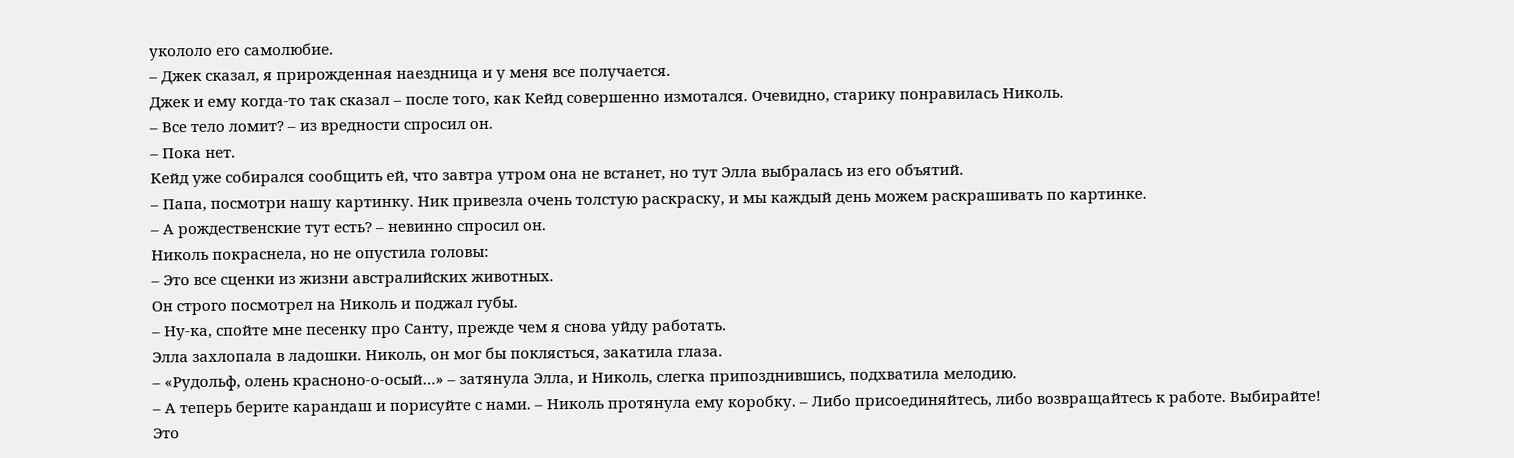укололо его самолюбие.
– Джек сказал, я прирожденная наездница и у меня все получается.
Джек и ему когда-то так сказал – после того, как Кейд совершенно измотался. Очевидно, старику понравилась Николь.
– Все тело ломит? – из вредности спросил он.
– Пока нет.
Кейд уже собирался сообщить ей, что завтра утром она не встанет, но тут Элла выбралась из его объятий.
– Папа, посмотри нашу картинку. Ник привезла очень толстую раскраску, и мы каждый день можем раскрашивать по картинке.
– А рождественские тут есть? – невинно спросил он.
Николь покраснела, но не опустила головы:
– Это все сценки из жизни австралийских животных.
Он строго посмотрел на Николь и поджал губы.
– Ну-ка, спойте мне песенку про Санту, прежде чем я снова уйду работать.
Элла захлопала в ладошки. Николь, он мог бы поклясться, закатила глаза.
– «Рудольф, олень красноно-о-осый…» – затянула Элла, и Николь, слегка припозднившись, подхватила мелодию.
– А теперь берите карандаш и порисуйте с нами. – Николь протянула ему коробку. – Либо присоединяйтесь, либо возвращайтесь к работе. Выбирайте!
Это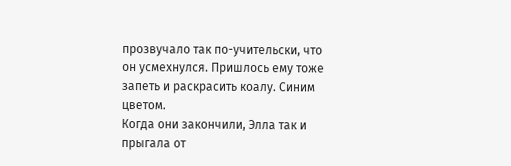прозвучало так по-учительски, что он усмехнулся. Пришлось ему тоже запеть и раскрасить коалу. Синим цветом.
Когда они закончили, Элла так и прыгала от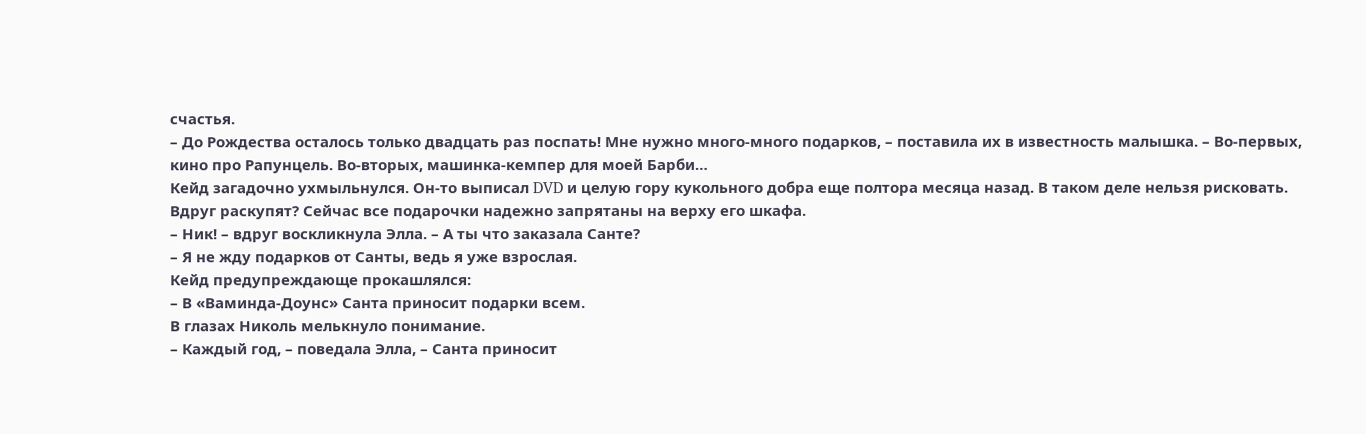счастья.
– До Рождества осталось только двадцать раз поспать! Мне нужно много-много подарков, – поставила их в известность малышка. – Во-первых, кино про Рапунцель. Во-вторых, машинка-кемпер для моей Барби…
Кейд загадочно ухмыльнулся. Он-то выписал DVD и целую гору кукольного добра еще полтора месяца назад. В таком деле нельзя рисковать. Вдруг раскупят? Сейчас все подарочки надежно запрятаны на верху его шкафа.
– Ник! – вдруг воскликнула Элла. – А ты что заказала Санте?
– Я не жду подарков от Санты, ведь я уже взрослая.
Кейд предупреждающе прокашлялся:
– В «Ваминда-Доунс» Санта приносит подарки всем.
В глазах Николь мелькнуло понимание.
– Каждый год, – поведала Элла, – Санта приносит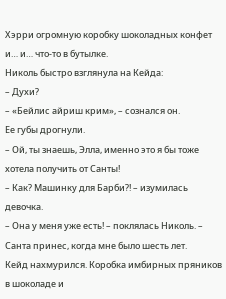Хэрри огромную коробку шоколадных конфет и… и… что-то в бутылке.
Николь быстро взглянула на Кейда:
– Духи?
– «Бейлис айриш крим», – сознался он.
Ее губы дрогнули.
– Ой, ты знаешь, Элла, именно это я бы тоже хотела получить от Санты!
– Как? Машинку для Барби?! – изумилась девочка.
– Она у меня уже есть! – поклялась Николь. – Санта принес, когда мне было шесть лет.
Кейд нахмурился. Коробка имбирных пряников в шоколаде и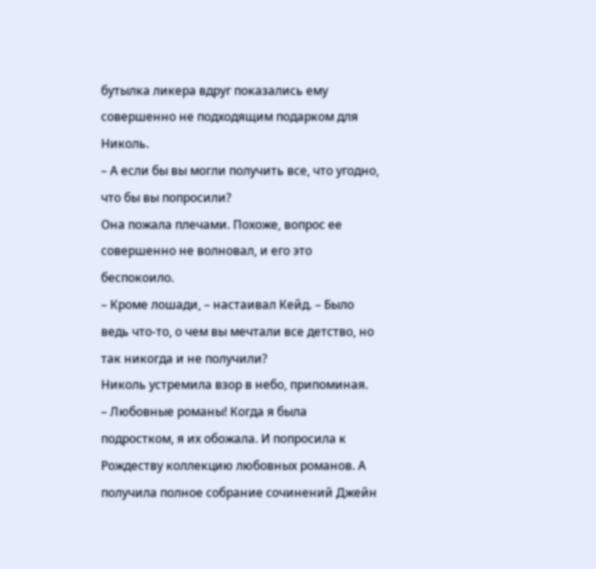бутылка ликера вдруг показались ему совершенно не подходящим подарком для Николь.
– А если бы вы могли получить все, что угодно, что бы вы попросили?
Она пожала плечами. Похоже, вопрос ее совершенно не волновал, и его это беспокоило.
– Кроме лошади, – настаивал Кейд. – Было ведь что-то, о чем вы мечтали все детство, но так никогда и не получили?
Николь устремила взор в небо, припоминая.
– Любовные романы! Когда я была подростком, я их обожала. И попросила к Рождеству коллекцию любовных романов. А получила полное собрание сочинений Джейн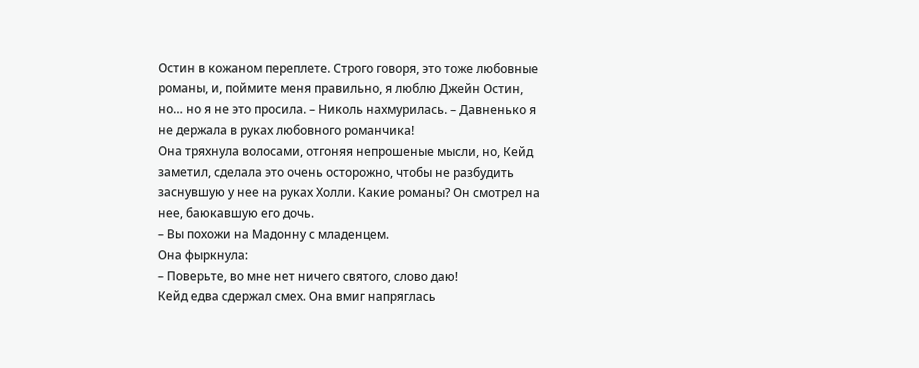Остин в кожаном переплете. Строго говоря, это тоже любовные романы, и, поймите меня правильно, я люблю Джейн Остин, но… но я не это просила. – Николь нахмурилась. – Давненько я не держала в руках любовного романчика!
Она тряхнула волосами, отгоняя непрошеные мысли, но, Кейд заметил, сделала это очень осторожно, чтобы не разбудить заснувшую у нее на руках Холли. Какие романы? Он смотрел на нее, баюкавшую его дочь.
– Вы похожи на Мадонну с младенцем.
Она фыркнула:
– Поверьте, во мне нет ничего святого, слово даю!
Кейд едва сдержал смех. Она вмиг напряглась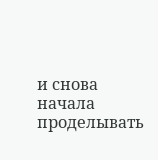и снова начала проделывать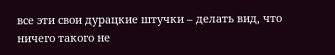все эти свои дурацкие штучки – делать вид, что ничего такого не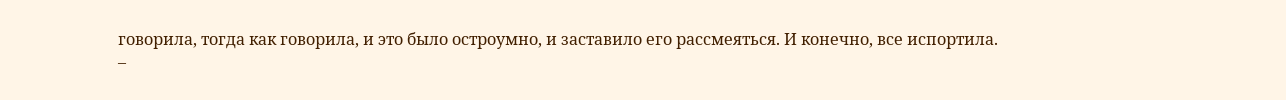говорила, тогда как говорила, и это было остроумно, и заставило его рассмеяться. И конечно, все испортила.
–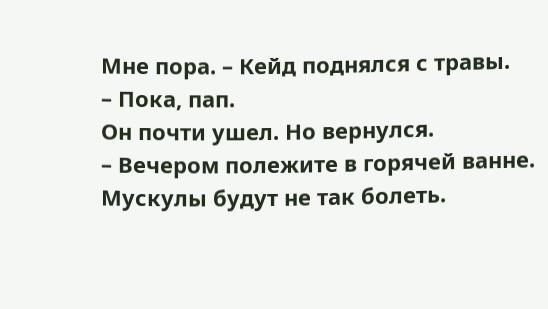Мне пора. – Кейд поднялся с травы.
– Пока, пап.
Он почти ушел. Но вернулся.
– Вечером полежите в горячей ванне. Мускулы будут не так болеть.